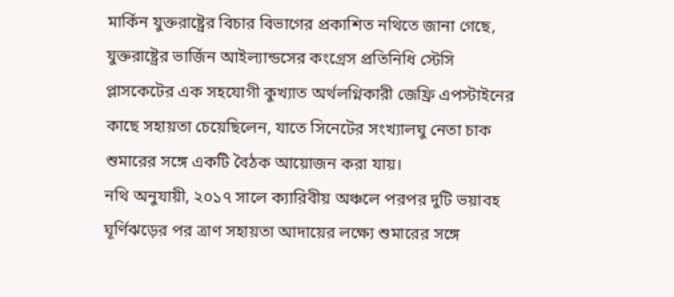মার্কিন যুক্তরাষ্ট্রের বিচার বিভাগের প্রকাশিত নথিতে জানা গেছে, যুক্তরাষ্ট্রের ভার্জিন আইল্যান্ডসের কংগ্রেস প্রতিনিধি স্টেসি প্লাসকেটের এক সহযোগী কুখ্যাত অর্থলগ্নিকারী জেফ্রি এপস্টাইনের কাছে সহায়তা চেয়েছিলেন, যাতে সিনেটের সংখ্যালঘু নেতা চাক শুমারের সঙ্গে একটি বৈঠক আয়োজন করা যায়।
নথি অনুযায়ী, ২০১৭ সালে ক্যারিবীয় অঞ্চলে পরপর দুটি ভয়াবহ ঘূর্ণিঝড়ের পর ত্রাণ সহায়তা আদায়ের লক্ষ্যে শুমারের সঙ্গে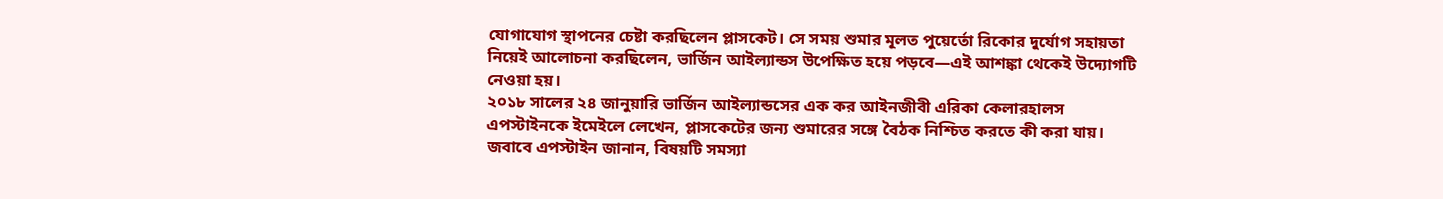যোগাযোগ স্থাপনের চেষ্টা করছিলেন প্লাসকেট। সে সময় শুমার মূলত পুয়ের্তো রিকোর দুর্যোগ সহায়তা নিয়েই আলোচনা করছিলেন, ভার্জিন আইল্যান্ডস উপেক্ষিত হয়ে পড়বে—এই আশঙ্কা থেকেই উদ্যোগটি নেওয়া হয়।
২০১৮ সালের ২৪ জানুয়ারি ভার্জিন আইল্যান্ডসের এক কর আইনজীবী এরিকা কেলারহালস এপস্টাইনকে ইমেইলে লেখেন, প্লাসকেটের জন্য শুমারের সঙ্গে বৈঠক নিশ্চিত করতে কী করা যায়। জবাবে এপস্টাইন জানান, বিষয়টি সমস্যা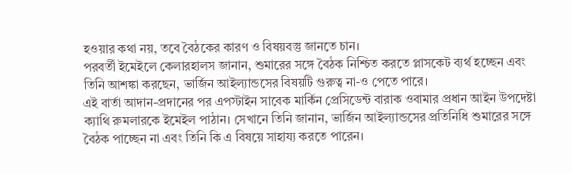হওয়ার কথা নয়, তবে বৈঠকের কারণ ও বিষয়বস্তু জানতে চান।
পরবর্তী ইমেইলে কেলারহালস জানান, শুমারের সঙ্গে বৈঠক নিশ্চিত করতে প্লাসকেট ব্যর্থ হচ্ছেন এবং তিনি আশঙ্কা করছেন, ভার্জিন আইল্যান্ডসের বিষয়টি গুরুত্ব না-ও পেতে পারে।
এই বার্তা আদান-প্রদানের পর এপস্টাইন সাবেক মার্কিন প্রেসিডেন্ট বারাক ওবামার প্রধান আইন উপদেষ্টা ক্যাথি রুমলারকে ইমেইল পাঠান। সেখানে তিনি জানান, ভার্জিন আইল্যান্ডসের প্রতিনিধি শুমারের সঙ্গে বৈঠক পাচ্ছেন না এবং তিনি কি এ বিষয়ে সাহায্য করতে পারেন।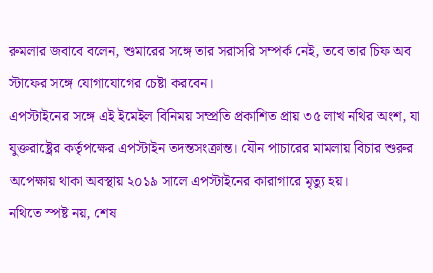রুমলার জবাবে বলেন, শুমারের সঙ্গে তার সরাসরি সম্পর্ক নেই, তবে তার চিফ অব স্টাফের সঙ্গে যোগাযোগের চেষ্টা করবেন।
এপস্টাইনের সঙ্গে এই ইমেইল বিনিময় সম্প্রতি প্রকাশিত প্রায় ৩৫ লাখ নথির অংশ, যা যুক্তরাষ্ট্রের কর্তৃপক্ষের এপস্টাইন তদন্তসংক্রান্ত। যৌন পাচারের মামলায় বিচার শুরুর অপেক্ষায় থাকা অবস্থায় ২০১৯ সালে এপস্টাইনের কারাগারে মৃত্যু হয়।
নথিতে স্পষ্ট নয়, শেষ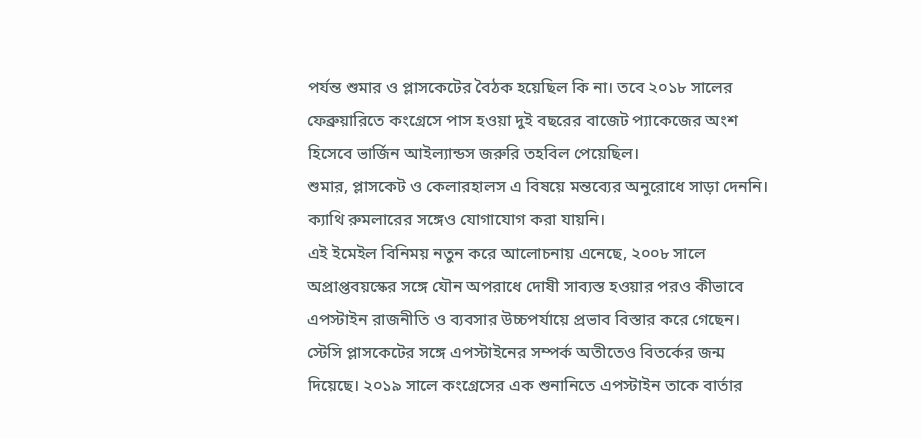পর্যন্ত শুমার ও প্লাসকেটের বৈঠক হয়েছিল কি না। তবে ২০১৮ সালের ফেব্রুয়ারিতে কংগ্রেসে পাস হওয়া দুই বছরের বাজেট প্যাকেজের অংশ হিসেবে ভার্জিন আইল্যান্ডস জরুরি তহবিল পেয়েছিল।
শুমার, প্লাসকেট ও কেলারহালস এ বিষয়ে মন্তব্যের অনুরোধে সাড়া দেননি। ক্যাথি রুমলারের সঙ্গেও যোগাযোগ করা যায়নি।
এই ইমেইল বিনিময় নতুন করে আলোচনায় এনেছে, ২০০৮ সালে অপ্রাপ্তবয়স্কের সঙ্গে যৌন অপরাধে দোষী সাব্যস্ত হওয়ার পরও কীভাবে এপস্টাইন রাজনীতি ও ব্যবসার উচ্চপর্যায়ে প্রভাব বিস্তার করে গেছেন।
স্টেসি প্লাসকেটের সঙ্গে এপস্টাইনের সম্পর্ক অতীতেও বিতর্কের জন্ম দিয়েছে। ২০১৯ সালে কংগ্রেসের এক শুনানিতে এপস্টাইন তাকে বার্তার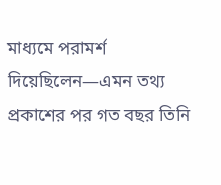মাধ্যমে পরামর্শ দিয়েছিলেন—এমন তথ্য প্রকাশের পর গত বছর তিনি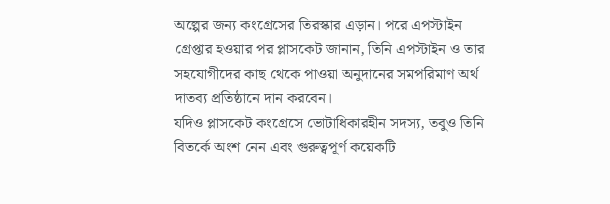অল্পের জন্য কংগ্রেসের তিরস্কার এড়ান। পরে এপস্টাইন গ্রেপ্তার হওয়ার পর প্লাসকেট জানান, তিনি এপস্টাইন ও তার সহযোগীদের কাছ থেকে পাওয়া অনুদানের সমপরিমাণ অর্থ দাতব্য প্রতিষ্ঠানে দান করবেন।
যদিও প্লাসকেট কংগ্রেসে ভোটাধিকারহীন সদস্য, তবুও তিনি বিতর্কে অংশ নেন এবং গুরুত্বপূর্ণ কয়েকটি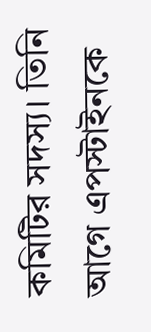কমিটির সদস্য। তিনি আগে এপস্টাইনকে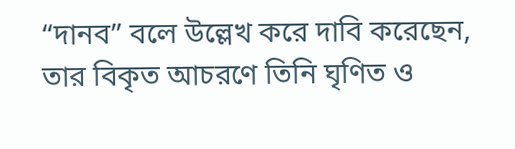“দানব” বলে উল্লেখ করে দাবি করেছেন, তার বিকৃত আচরণে তিনি ঘৃণিত ও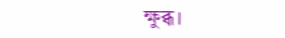ক্ষুব্ধ।